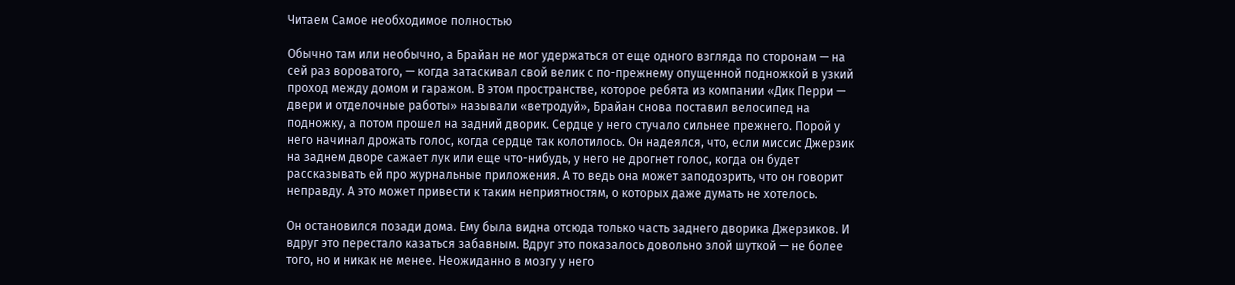Читаем Самое необходимое полностью

Обычно там или необычно, а Брайан не мог удержаться от еще одного взгляда по сторонам — на сей раз вороватого, — когда затаскивал свой велик с по-прежнему опущенной подножкой в узкий проход между домом и гаражом. В этом пространстве, которое ребята из компании «Дик Перри — двери и отделочные работы» называли «ветродуй», Брайан снова поставил велосипед на подножку, а потом прошел на задний дворик. Сердце у него стучало сильнее прежнего. Порой у него начинал дрожать голос, когда сердце так колотилось. Он надеялся, что, если миссис Джерзик на заднем дворе сажает лук или еще что-нибудь, у него не дрогнет голос, когда он будет рассказывать ей про журнальные приложения. А то ведь она может заподозрить, что он говорит неправду. А это может привести к таким неприятностям, о которых даже думать не хотелось.

Он остановился позади дома. Ему была видна отсюда только часть заднего дворика Джерзиков. И вдруг это перестало казаться забавным. Вдруг это показалось довольно злой шуткой — не более того, но и никак не менее. Неожиданно в мозгу у него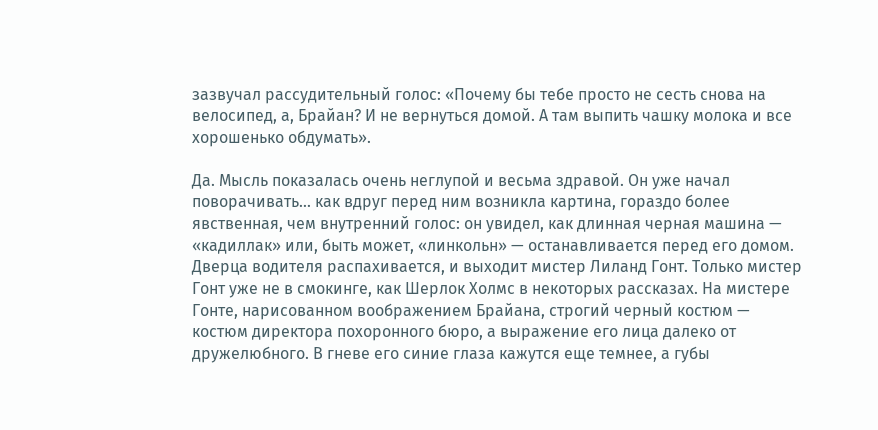зазвучал рассудительный голос: «Почему бы тебе просто не сесть снова на велосипед, а, Брайан? И не вернуться домой. А там выпить чашку молока и все хорошенько обдумать».

Да. Мысль показалась очень неглупой и весьма здравой. Он уже начал поворачивать... как вдруг перед ним возникла картина, гораздо более явственная, чем внутренний голос: он увидел, как длинная черная машина — «кадиллак» или, быть может, «линкольн» — останавливается перед его домом. Дверца водителя распахивается, и выходит мистер Лиланд Гонт. Только мистер Гонт уже не в смокинге, как Шерлок Холмс в некоторых рассказах. На мистере Гонте, нарисованном воображением Брайана, строгий черный костюм — костюм директора похоронного бюро, а выражение его лица далеко от дружелюбного. В гневе его синие глаза кажутся еще темнее, а губы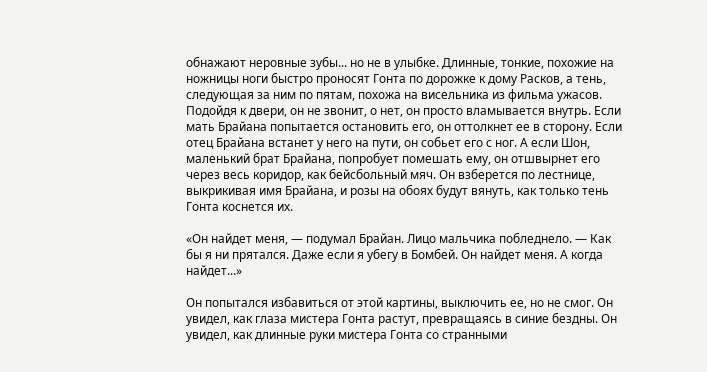обнажают неровные зубы... но не в улыбке. Длинные, тонкие, похожие на ножницы ноги быстро проносят Гонта по дорожке к дому Расков, а тень, следующая за ним по пятам, похожа на висельника из фильма ужасов. Подойдя к двери, он не звонит, о нет, он просто вламывается внутрь. Если мать Брайана попытается остановить его, он оттолкнет ее в сторону. Если отец Брайана встанет у него на пути, он собьет его с ног. А если Шон, маленький брат Брайана, попробует помешать ему, он отшвырнет его через весь коридор, как бейсбольный мяч. Он взберется по лестнице, выкрикивая имя Брайана, и розы на обоях будут вянуть, как только тень Гонта коснется их.

«Он найдет меня, — подумал Брайан. Лицо мальчика побледнело. — Как бы я ни прятался. Даже если я убегу в Бомбей. Он найдет меня. А когда найдет...»

Он попытался избавиться от этой картины, выключить ее, но не смог. Он увидел, как глаза мистера Гонта растут, превращаясь в синие бездны. Он увидел, как длинные руки мистера Гонта со странными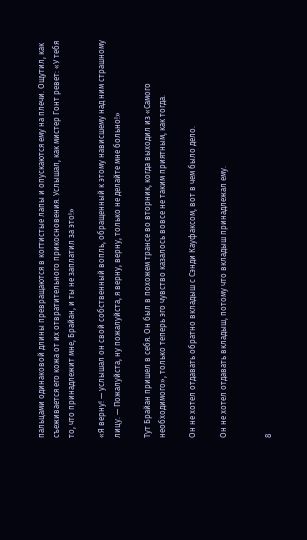пальцами одинаковой длины превращаются в когтистые лапы и опускаются ему на плечи. Ощутил, как съеживается его кожа от их отвратительного прикосновения. Услышал, как мистер Гонт ревет: «У тебя то, что принадлежит мне, Брайан, и ты не заплатил за это!»

«Я верну! — услышал он свой собственный вопль, обращенный к этому нависшему над ним страшному лицу. — Пожалуйста, ну пожалуйста, я верну, верну, только не делайте мне больно!»

Тут Брайан пришел в себя. Он был в похожем трансе во вторник, когда выходил из «Самого необходимого», только теперь эго чувство казалось вовсе не таким приятным, как тогда.

Он не хотел отдавать обратно вкладыш с Сэнди Кауфаксом, вот в чем было дело.

Он не хотел отдавать вкладыш, потому что вкладыш принадлежал ему.


8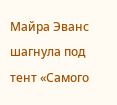Майра Эванс шагнула под тент «Самого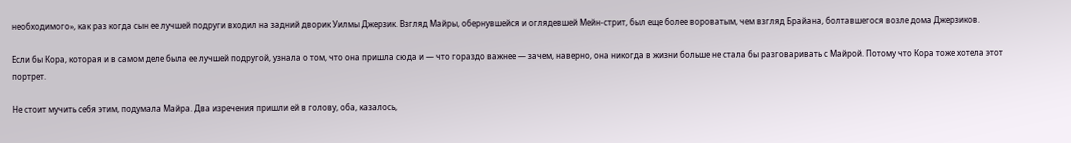необходимого», как раз когда сын ее лучшей подруги входил на задний дворик Уилмы Джерзик. Взгляд Майры, обернувшейся и оглядевшей Мейн-стрит, был еще более вороватым, чем взгляд Брайана, болтавшегося возле дома Джерзиков.

Если бы Кора, которая и в самом деле была ее лучшей подругой, узнала о том, что она пришла сюда и — что гораздо важнее — зачем, наверно, она никогда в жизни больше не стала бы разговаривать с Майрой. Потому что Кора тоже хотела этот портрет.

Не стоит мучить себя этим, подумала Майра. Два изречения пришли ей в голову, оба, казалось,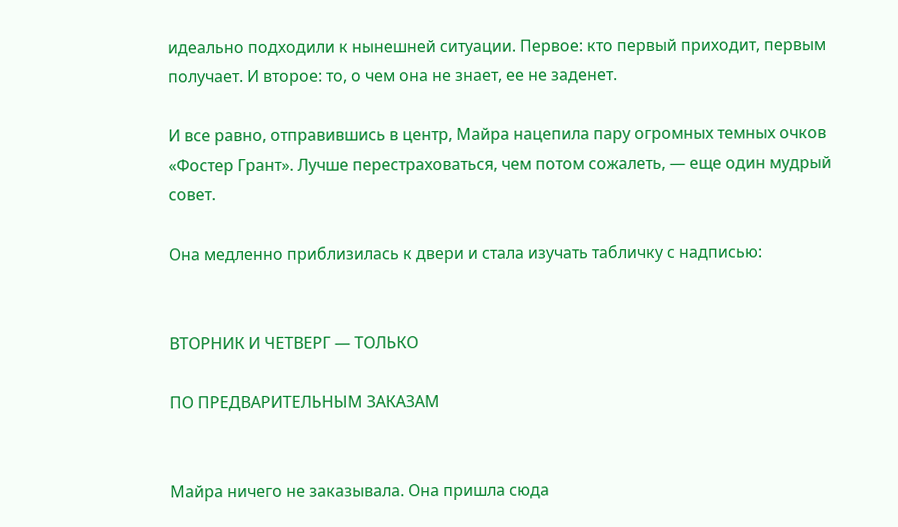идеально подходили к нынешней ситуации. Первое: кто первый приходит, первым получает. И второе: то, о чем она не знает, ее не заденет.

И все равно, отправившись в центр, Майра нацепила пару огромных темных очков «Фостер Грант». Лучше перестраховаться, чем потом сожалеть, — еще один мудрый совет.

Она медленно приблизилась к двери и стала изучать табличку с надписью:


ВТОРНИК И ЧЕТВЕРГ — ТОЛЬКО

ПО ПРЕДВАРИТЕЛЬНЫМ ЗАКАЗАМ


Майра ничего не заказывала. Она пришла сюда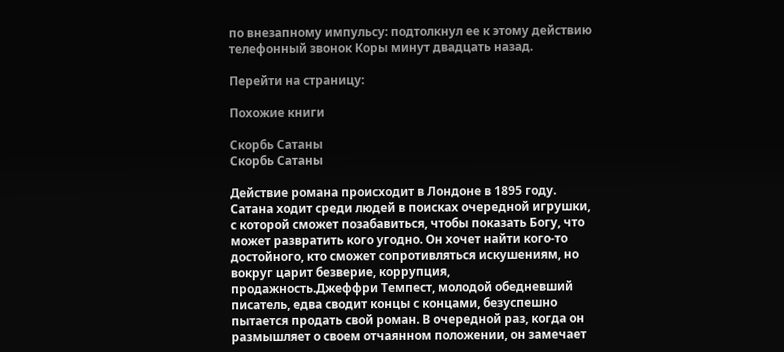по внезапному импульсу: подтолкнул ее к этому действию телефонный звонок Коры минут двадцать назад.

Перейти на страницу:

Похожие книги

Скорбь Сатаны
Скорбь Сатаны

Действие романа происходит в Лондоне в 1895 году. Сатана ходит среди людей в поисках очередной игрушки, с которой сможет позабавиться, чтобы показать Богу, что может развратить кого угодно. Он хочет найти кого-то достойного, кто сможет сопротивляться искушениям, но вокруг царит безверие, коррупция, продажность.Джеффри Темпест, молодой обедневший писатель, едва сводит концы с концами, безуспешно пытается продать свой роман. В очередной раз, когда он размышляет о своем отчаянном положении, он замечает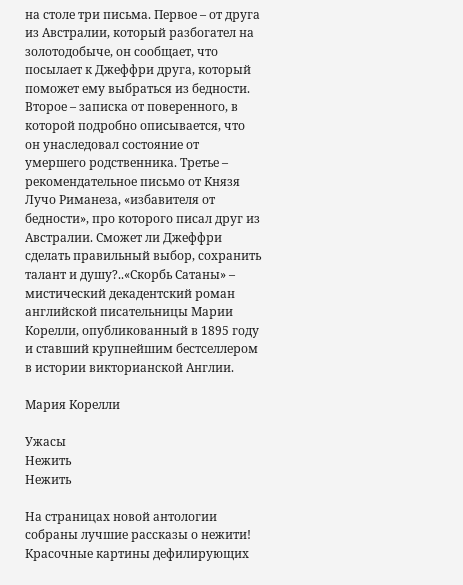на столе три письма. Первое – от друга из Австралии, который разбогател на золотодобыче, он сообщает, что посылает к Джеффри друга, который поможет ему выбраться из бедности. Второе – записка от поверенного, в которой подробно описывается, что он унаследовал состояние от умершего родственника. Третье – рекомендательное письмо от Князя Лучо Риманеза, «избавителя от бедности», про которого писал друг из Австралии. Сможет ли Джеффри сделать правильный выбор, сохранить талант и душу?..«Скорбь Сатаны» – мистический декадентский роман английской писательницы Марии Корелли, опубликованный в 1895 году и ставший крупнейшим бестселлером в истории викторианской Англии.

Мария Корелли

Ужасы
Нежить
Нежить

На страницах новой антологии собраны лучшие рассказы о нежити! Красочные картины дефилирующих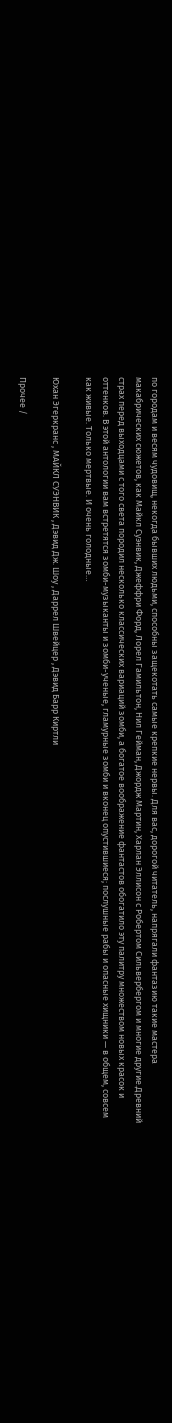по городам и весям чудовищ, некогда бывших людьми, способны защекотать самые крепкие нервы. Для вас, дорогой читатель, напрягали фантазию такие мастера макабрических сюжетов, как Майкл Суэнвик, Джеффри Форд, Лорел Гамильтон, Нил Гейман, Джордж Мартин, Харлан Эллисон с Робертом Сильвербергом и многие другие.Древний страх перед выходцами с того света породил несколько классических вариаций зомби, а богатое воображение фантастов обогатило эту палитру множеством новых красок и оттенков. В этой антологии вам встретятся зомби-музыканты и зомби-ученые, гламурные зомби и вконец опустившиеся; послушные рабы и опасные хищники — в общем, совсем как живые. Только мертвые. И очень голодные…

Юхан Эгеркранс , МАЙКЛ СУЭНВИК , Дэвид Дж. Шоу , Даррел Швейцер , Дэвид Барр Киртли

Прочее /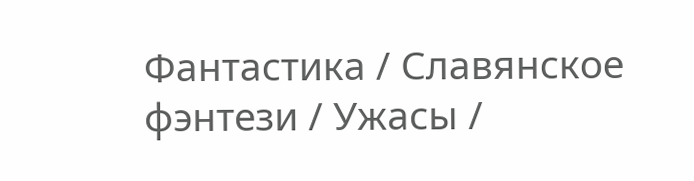Фантастика / Славянское фэнтези / Ужасы /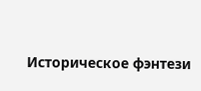Историческое фэнтези